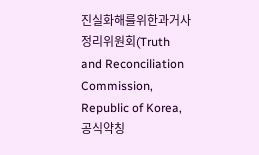진실화해를위한과거사정리위원회(Truth and Reconciliation Commission, Republic of Korea, 공식약칭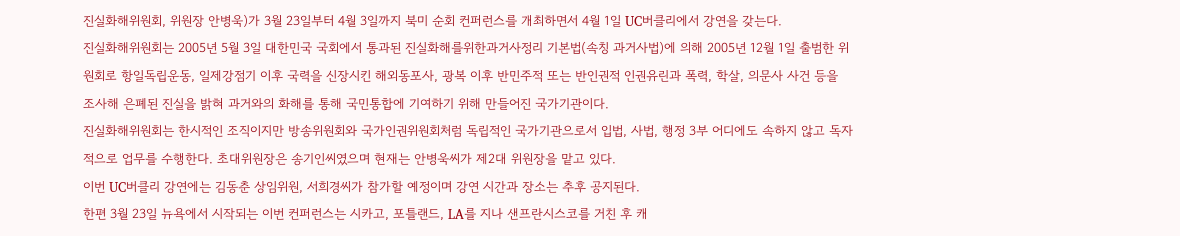진실화해위원회, 위원장 안병욱)가 3월 23일부터 4월 3일까지 북미 순회 컨퍼런스를 개최하면서 4월 1일 UC버클리에서 강연을 갖는다.
진실화해위원회는 2005년 5월 3일 대한민국 국회에서 통과된 진실화해를위한과거사정리 기본법(속칭 과거사법)에 의해 2005년 12월 1일 출범한 위원회로 항일독립운동, 일제강점기 이후 국력을 신장시킨 해외동포사, 광복 이후 반민주적 또는 반인권적 인권유린과 폭력, 학살, 의문사 사건 등을 조사해 은폐된 진실을 밝혀 과거와의 화해를 통해 국민통합에 기여하기 위해 만들어진 국가기관이다.
진실화해위원회는 한시적인 조직이지만 방송위원회와 국가인권위원회처럼 독립적인 국가기관으로서 입법, 사법, 행정 3부 어디에도 속하지 않고 독자적으로 업무를 수행한다. 초대위원장은 송기인씨였으며 현재는 안병욱씨가 제2대 위원장을 맡고 있다.
이번 UC버클리 강연에는 김동춘 상임위원, 서희경씨가 참가할 예정이며 강연 시간과 장소는 추후 공지된다.
한편 3월 23일 뉴욕에서 시작되는 이번 컨퍼런스는 시카고, 포틀랜드, LA를 지나 샌프란시스코를 거친 후 캐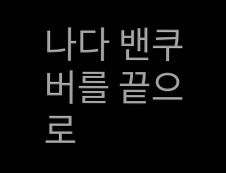나다 밴쿠버를 끝으로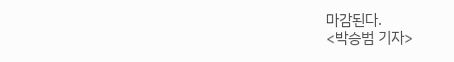마감된다.
<박승범 기자>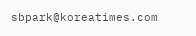sbpark@koreatimes.com